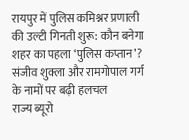रायपुर में पुलिस कमिश्नर प्रणाली की उल्टी गिनती शुरू: कौन बनेगा शहर का पहला ‘पुलिस कप्तान’? संजीव शुक्ला और रामगोपाल गर्ग के नामों पर बढ़ी हलचल
राज्य ब्यूरो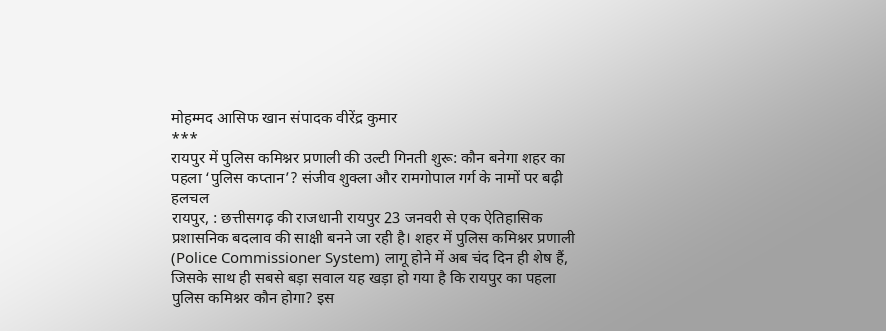मोहम्मद आसिफ खान संपादक वीरेंद्र कुमार
***
रायपुर में पुलिस कमिश्नर प्रणाली की उल्टी गिनती शुरू: कौन बनेगा शहर का पहला ‘पुलिस कप्तान’? संजीव शुक्ला और रामगोपाल गर्ग के नामों पर बढ़ी हलचल
रायपुर, : छत्तीसगढ़ की राजधानी रायपुर 23 जनवरी से एक ऐतिहासिक प्रशासनिक बदलाव की साक्षी बनने जा रही है। शहर में पुलिस कमिश्नर प्रणाली (Police Commissioner System) लागू होने में अब चंद दिन ही शेष हैं, जिसके साथ ही सबसे बड़ा सवाल यह खड़ा हो गया है कि रायपुर का पहला पुलिस कमिश्नर कौन होगा? इस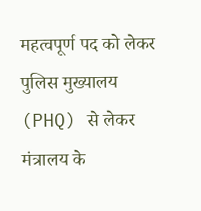महत्वपूर्ण पद को लेकर पुलिस मुख्यालय (PHQ) से लेकर मंत्रालय के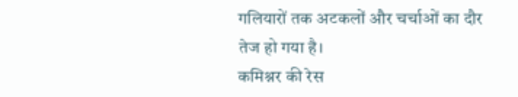गलियारों तक अटकलों और चर्चाओं का दौर तेज हो गया है।
कमिश्नर की रेस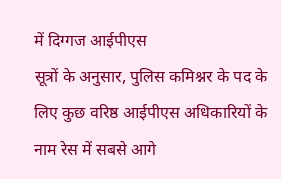में दिग्गज आईपीएस
सूत्रों के अनुसार, पुलिस कमिश्नर के पद के लिए कुछ वरिष्ठ आईपीएस अधिकारियों के नाम रेस में सबसे आगे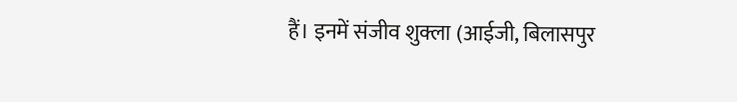हैं। इनमें संजीव शुक्ला (आईजी, बिलासपुर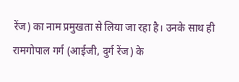रेंज) का नाम प्रमुखता से लिया जा रहा है। उनके साथ ही रामगोपाल गर्ग (आईजी, दुर्ग रेंज) के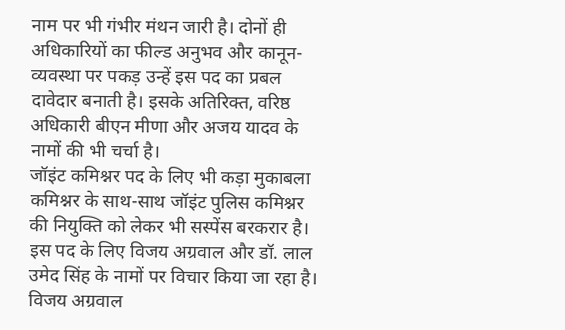नाम पर भी गंभीर मंथन जारी है। दोनों ही अधिकारियों का फील्ड अनुभव और कानून-व्यवस्था पर पकड़ उन्हें इस पद का प्रबल दावेदार बनाती है। इसके अतिरिक्त, वरिष्ठ अधिकारी बीएन मीणा और अजय यादव के नामों की भी चर्चा है।
जॉइंट कमिश्नर पद के लिए भी कड़ा मुकाबला
कमिश्नर के साथ-साथ जॉइंट पुलिस कमिश्नर की नियुक्ति को लेकर भी सस्पेंस बरकरार है। इस पद के लिए विजय अग्रवाल और डॉ. लाल उमेद सिंह के नामों पर विचार किया जा रहा है। विजय अग्रवाल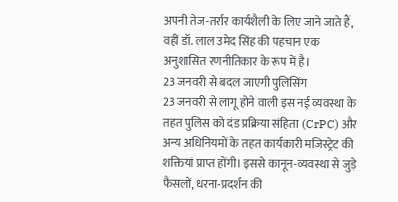अपनी तेज-तर्रार कार्यशैली के लिए जाने जाते हैं, वहीं डॉ. लाल उमेद सिंह की पहचान एक अनुशासित रणनीतिकार के रूप में है।
23 जनवरी से बदल जाएगी पुलिसिंग
23 जनवरी से लागू होने वाली इस नई व्यवस्था के तहत पुलिस को दंड प्रक्रिया संहिता (CrPC) और अन्य अधिनियमों के तहत कार्यकारी मजिस्ट्रेट की शक्तियां प्राप्त होंगी। इससे कानून-व्यवस्था से जुड़े फैसलों, धरना-प्रदर्शन की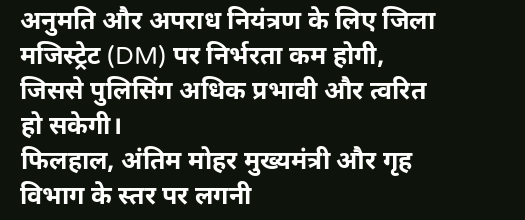अनुमति और अपराध नियंत्रण के लिए जिला मजिस्ट्रेट (DM) पर निर्भरता कम होगी, जिससे पुलिसिंग अधिक प्रभावी और त्वरित हो सकेगी।
फिलहाल, अंतिम मोहर मुख्यमंत्री और गृह विभाग के स्तर पर लगनी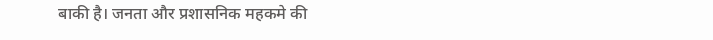बाकी है। जनता और प्रशासनिक महकमे की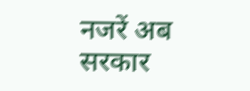नजरें अब सरकार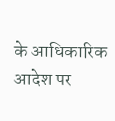के आधिकारिक आदेश पर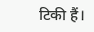टिकी हैं।